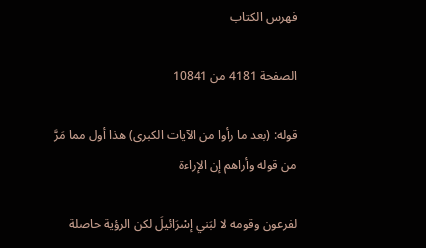فهرس الكتاب

الصفحة 4181 من 10841

قوله: (بعد ما رأوا من الآيات الكبرى) هذا أول مما مَرَّ من قوله وأراهم إن الإراءة

لفرعون وقومه لا لبَني إسْرَائيلَ لكن الرؤية حاصلة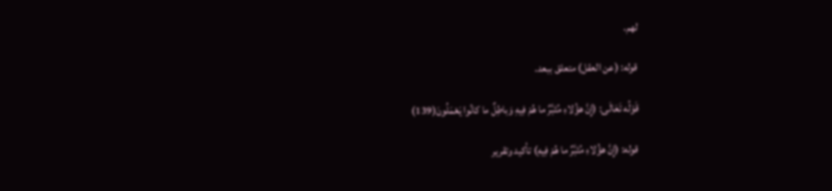لهم.

قوله: (عن العقل) متعلق ببعد.

قَوْلُه تَعَالَى: (إِنَّ هؤُلاءِ مُتَبَّرٌ ما هُمْ فِيهِ وَباطِلٌ ما كانُوا يَعْمَلُونَ(139)

قوله: (إِنَّ هؤُلاءِ مُتَبَّرٌ ما هُمْ فِيهِ) تأكيد وتقرير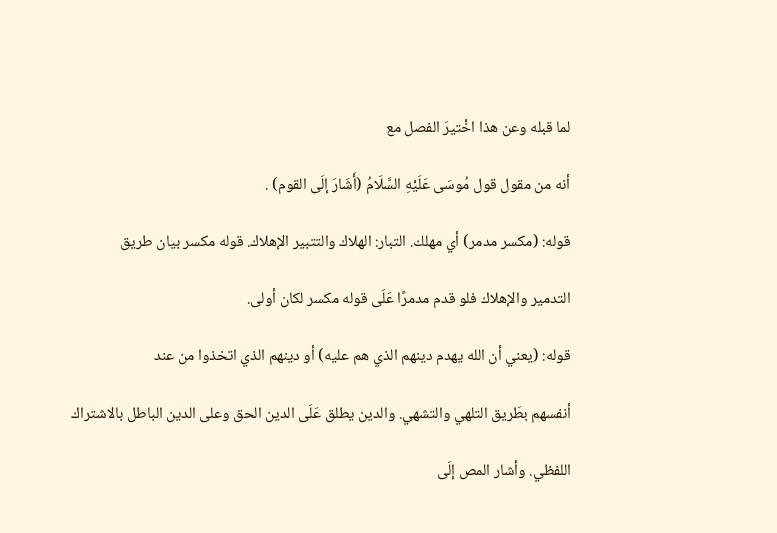لما قبله وعن هذا اخْتيرَ الفصل مع

أنه من مقول قول مُوسَى عَلَيْهِ السَّلَامُ (أَشَارَ إلَى القوم) .

قوله: (مكسر مدمر) أي مهلك. التبار: الهلاك والتتبير الإهلاك. قوله مكسر بيان طريق

التدمير والإهلاك فلو قدم مدمرًا عَلَى قوله مكسر لكان أولى.

قوله: (يعني أن الله يهدم دينهم الذي هم عليه) أو دينهم الذي اتخذوا من عند

أنفسهم بطَريق التلهي والتشهي. والدين يطلق عَلَى الدين الحق وعلى الدين الباطل بالاشتراك

اللفظي. وأشار المص إلَى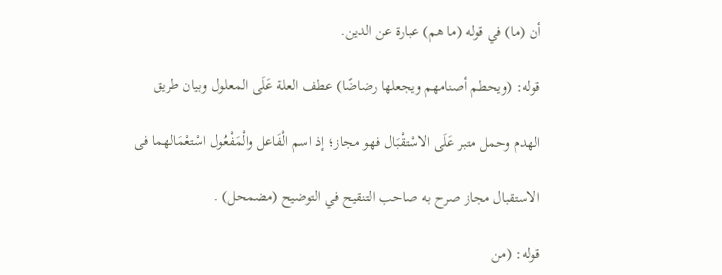أن (ما) في قوله (ما هم) عبارة عن الدين.

قوله: (ويحطم أصنامهم ويجعلها رضاضًا) عطف العلة عَلَى المعلول وبيان طريق

الهدم وحمل متبر عَلَى الاسْتقْبَال فهو مجاز؛ إذ اسم الْفَاعل والْمَفْعُول اسْتعْمَالهما فى

الاستقبال مجاز صرح به صاحب التنقيح في التوضيح (مضمحل) .

قوله: (من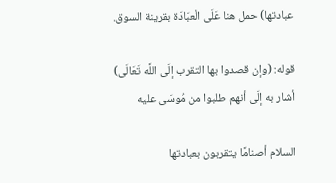عبادتها) حمل هنا عَلَى الْعبَادَة بقرينة السوق.

قوله: (وإن قصدوا بها التقرب إلَى اللَّه تَعَالَى) أشار به إلَى أنهم طلبوا من مُوسَى عليه

السلام أصنامًا يتقربون بعبادتها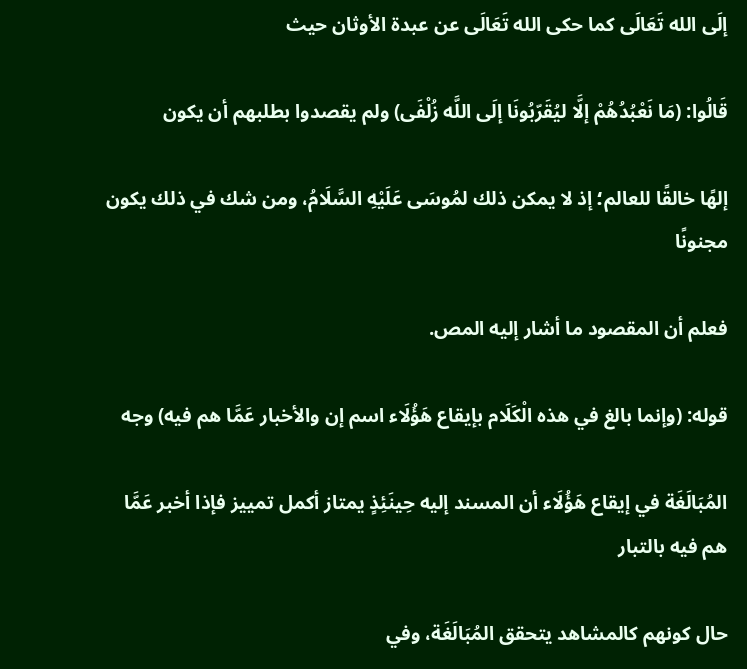إلَى الله تَعَالَى كما حكى الله تَعَالَى عن عبدة الأوثان حيث

قَالُوا: (مَا نَعْبُدُهُمْ إلَّا ليُقَرّبُونَا إلَى اللَّه زُلْفَى) ولم يقصدوا بطلبهم أن يكون

إلهًا خالقًا للعالم؛ إذ لا يمكن ذلك لمُوسَى عَلَيْهِ السَّلَامُ، ومن شك في ذلك يكون مجنونًا

فعلم أن المقصود ما أشار إليه المص.

قوله: (وإنما بالغ في هذه الْكَلَام بإيقاع هَؤُلَاء اسم إن والأخبار عَمَّا هم فيه) وجه

المُبَالَغَة في إيقاع هَؤُلَاء أن المسند إليه حِينَئِذٍ يمتاز أكمل تمييز فإذا أخبر عَمَّا هم فيه بالتبار

حال كونهم كالمشاهد يتحقق المُبَالَغَة، وفي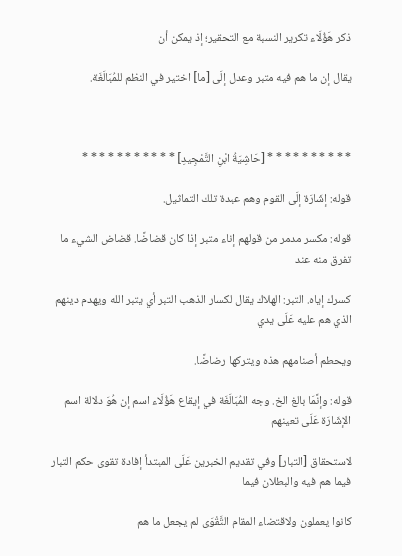ذكر هَؤُلَاء تكرير النسبة مع التحقير؛ إذ يمكن أن

يقال إن ما هم فيه متبر وعدل إلَى [ما] اختير في النظم للمُبَالَغَة.



* * * * * * * * * * [حَاشِيَةُ ابْنِ التَّمْجِيدِ] * * * * * * * * * * *

قوله: إشَارَة إلَى القوم وهم عبدة تلك التماثيل.

قوله: مكسر مدمر من قولهم إناء متبر إذا كان قضاضًا. قضاض الشيء ما تفرق منه عند

كسرك إياه. التبر: الهلاك يقال لكسار الذهب التبر أي يتبر الله ويهدم دينهم الذي هم عليه عَلَى يدي

ويحطم أصنامهم هذه ويتركها رضاضًا.

قوله: وإنَّمَا بالغ الخ. وجه المُبَالَغَة في إيقاع هَؤُلَاء اسم إن هُوَ دلالة اسم الإشَارَة عَلَى تعينهم

لاستحقاق [التبار] وفي تقديم الخبرين عَلَى المبتدأ إفادة تقوى حكم التبار فيما هم فيه والبطلان فيما

كانوا يعملون ولاقتضاء المقام التَّقْوَى لم يجعل ما هم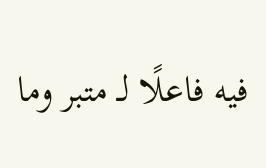فيه فاعلًا لـ متبر وما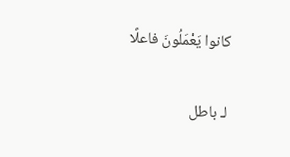كانوا يَعْمَلُونَ فاعلًا

لـ باطل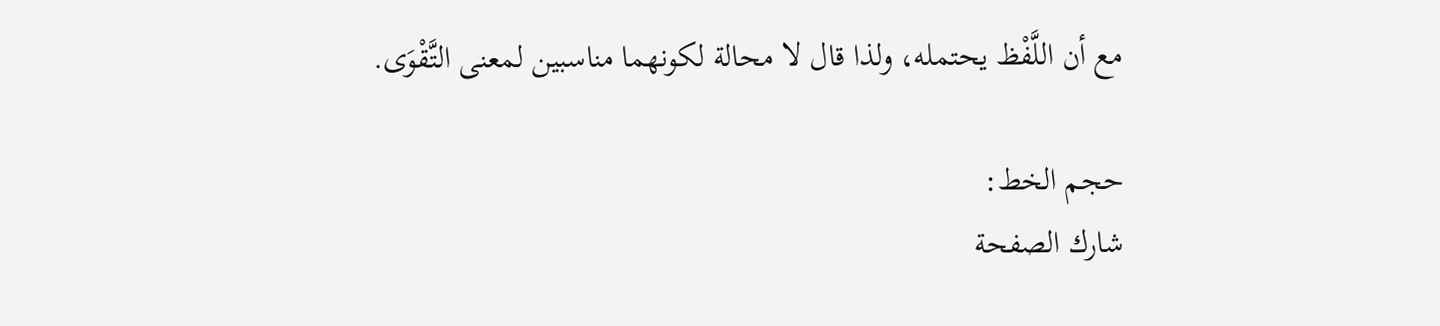مع أن اللَّفْظ يحتمله، ولذا قال لا محالة لكونهما مناسبين لمعنى التَّقْوَى.

حجم الخط:
شارك الصفحة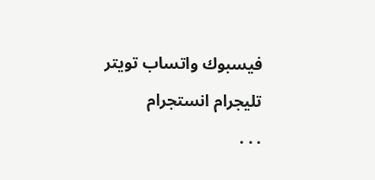فيسبوك واتساب تويتر تليجرام انستجرام
. . .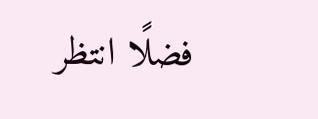فضلًا انتظر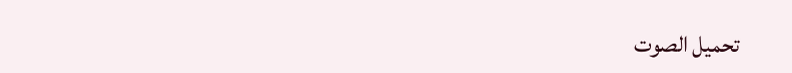تحميل الصوت